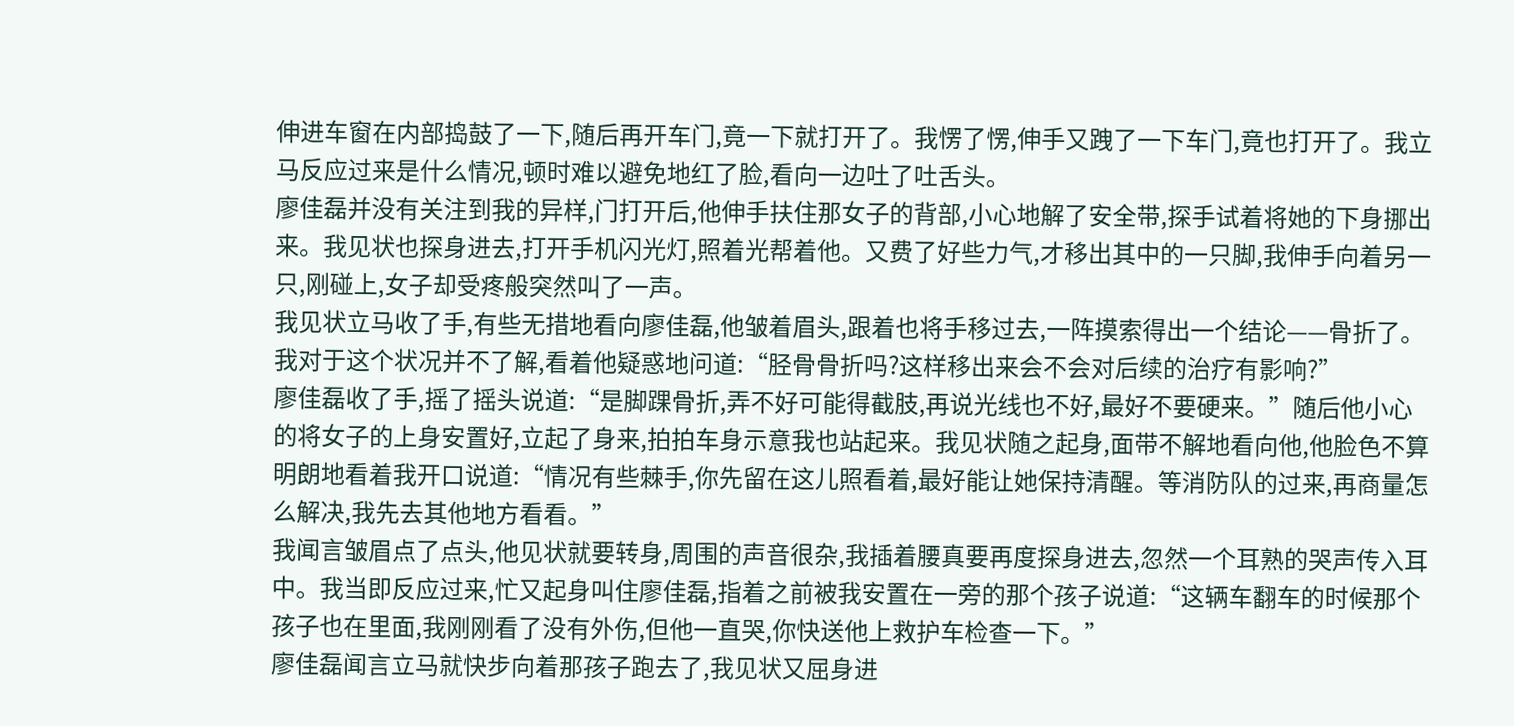伸进车窗在内部捣鼓了一下,随后再开车门,竟一下就打开了。我愣了愣,伸手又跩了一下车门,竟也打开了。我立马反应过来是什么情况,顿时难以避免地红了脸,看向一边吐了吐舌头。
廖佳磊并没有关注到我的异样,门打开后,他伸手扶住那女子的背部,小心地解了安全带,探手试着将她的下身挪出来。我见状也探身进去,打开手机闪光灯,照着光帮着他。又费了好些力气,才移出其中的一只脚,我伸手向着另一只,刚碰上,女子却受疼般突然叫了一声。
我见状立马收了手,有些无措地看向廖佳磊,他皱着眉头,跟着也将手移过去,一阵摸索得出一个结论——骨折了。我对于这个状况并不了解,看着他疑惑地问道:“胫骨骨折吗?这样移出来会不会对后续的治疗有影响?”
廖佳磊收了手,摇了摇头说道:“是脚踝骨折,弄不好可能得截肢,再说光线也不好,最好不要硬来。”随后他小心的将女子的上身安置好,立起了身来,拍拍车身示意我也站起来。我见状随之起身,面带不解地看向他,他脸色不算明朗地看着我开口说道:“情况有些棘手,你先留在这儿照看着,最好能让她保持清醒。等消防队的过来,再商量怎么解决,我先去其他地方看看。”
我闻言皱眉点了点头,他见状就要转身,周围的声音很杂,我插着腰真要再度探身进去,忽然一个耳熟的哭声传入耳中。我当即反应过来,忙又起身叫住廖佳磊,指着之前被我安置在一旁的那个孩子说道:“这辆车翻车的时候那个孩子也在里面,我刚刚看了没有外伤,但他一直哭,你快送他上救护车检查一下。”
廖佳磊闻言立马就快步向着那孩子跑去了,我见状又屈身进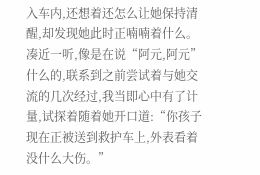入车内,还想着还怎么让她保持清醒,却发现她此时正喃喃着什么。凑近一听,像是在说“阿元,阿元”什么的,联系到之前尝试着与她交流的几次经过,我当即心中有了计量,试探着随着她开口道:“你孩子现在正被送到救护车上,外表看着没什么大伤。”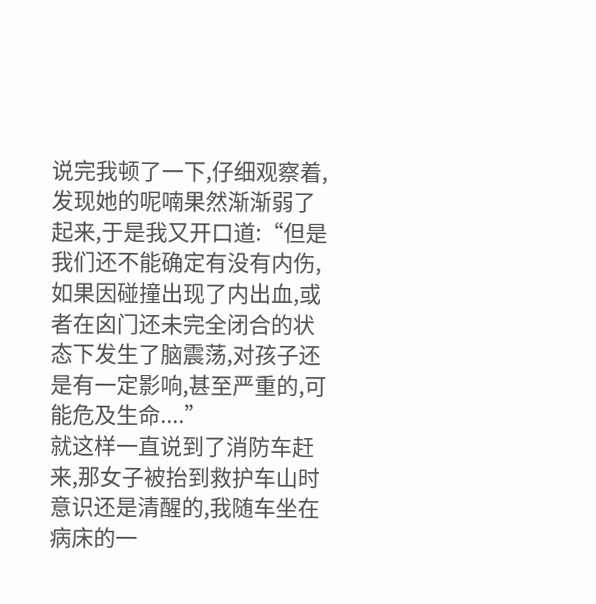说完我顿了一下,仔细观察着,发现她的呢喃果然渐渐弱了起来,于是我又开口道:“但是我们还不能确定有没有内伤,如果因碰撞出现了内出血,或者在囟门还未完全闭合的状态下发生了脑震荡,对孩子还是有一定影响,甚至严重的,可能危及生命....”
就这样一直说到了消防车赶来,那女子被抬到救护车山时意识还是清醒的,我随车坐在病床的一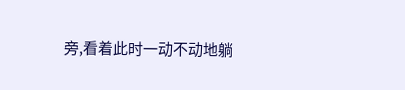旁,看着此时一动不动地躺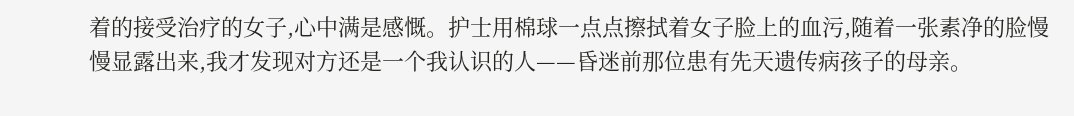着的接受治疗的女子,心中满是感慨。护士用棉球一点点擦拭着女子脸上的血污,随着一张素净的脸慢慢显露出来,我才发现对方还是一个我认识的人——昏迷前那位患有先天遗传病孩子的母亲。